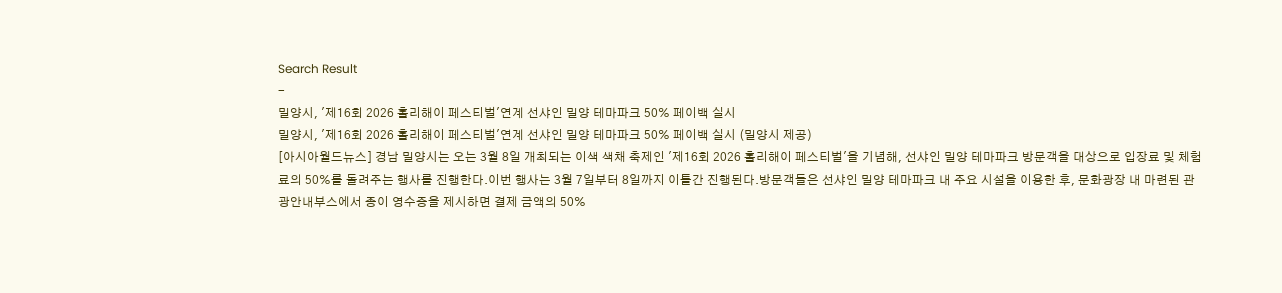Search Result
-
밀양시, '제16회 2026 홀리해이 페스티벌'연계 선샤인 밀양 테마파크 50% 페이백 실시
밀양시, '제16회 2026 홀리해이 페스티벌'연계 선샤인 밀양 테마파크 50% 페이백 실시 (밀양시 제공)
[아시아월드뉴스] 경남 밀양시는 오는 3월 8일 개최되는 이색 색채 축제인 '제16회 2026 홀리해이 페스티벌'을 기념해, 선샤인 밀양 테마파크 방문객을 대상으로 입장료 및 체험료의 50%를 돌려주는 행사를 진행한다.이번 행사는 3월 7일부터 8일까지 이틀간 진행된다.방문객들은 선샤인 밀양 테마파크 내 주요 시설을 이용한 후, 문화광장 내 마련된 관광안내부스에서 종이 영수증을 제시하면 결제 금액의 50%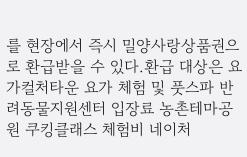를 현장에서 즉시 밀양사랑상품권으로 환급받을 수 있다.환급 대상은 요가컬처타운 요가 체험 및 풋스파 반려동물지원센터 입장료 농촌테마공원 쿠킹클래스 체험비 네이처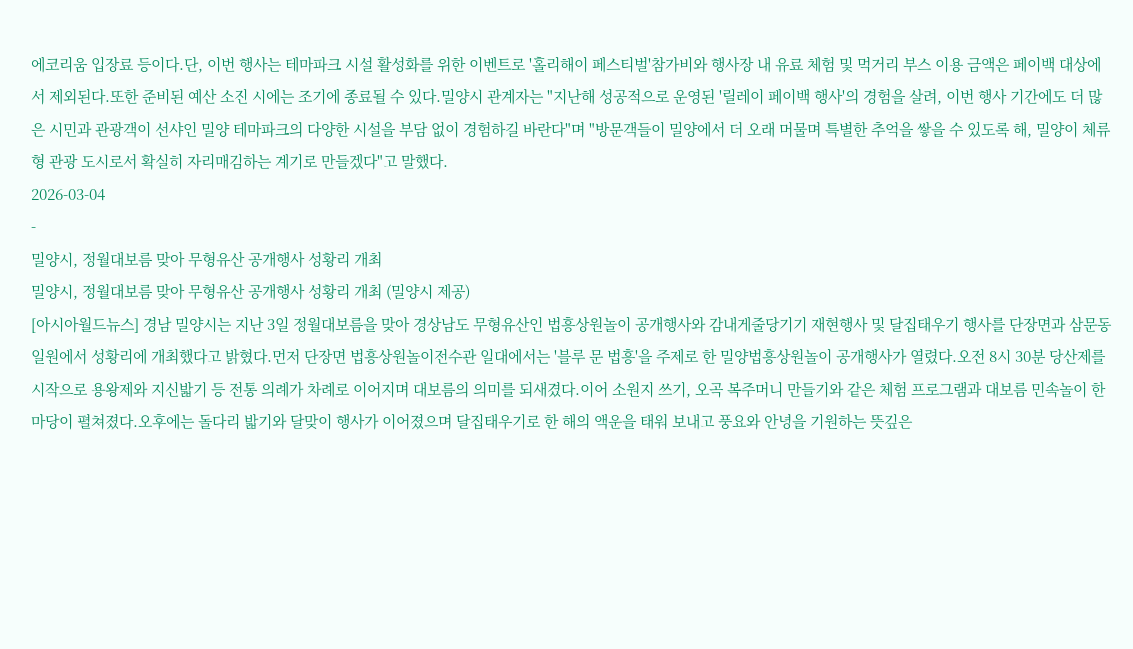에코리움 입장료 등이다.단, 이번 행사는 테마파크 시설 활성화를 위한 이벤트로 '홀리해이 페스티벌'참가비와 행사장 내 유료 체험 및 먹거리 부스 이용 금액은 페이백 대상에서 제외된다.또한 준비된 예산 소진 시에는 조기에 종료될 수 있다.밀양시 관계자는 "지난해 성공적으로 운영된 '릴레이 페이백 행사'의 경험을 살려, 이번 행사 기간에도 더 많은 시민과 관광객이 선샤인 밀양 테마파크의 다양한 시설을 부담 없이 경험하길 바란다"며 "방문객들이 밀양에서 더 오래 머물며 특별한 추억을 쌓을 수 있도록 해, 밀양이 체류형 관광 도시로서 확실히 자리매김하는 계기로 만들겠다"고 말했다.
2026-03-04
-
밀양시, 정월대보름 맞아 무형유산 공개행사 성황리 개최
밀양시, 정월대보름 맞아 무형유산 공개행사 성황리 개최 (밀양시 제공)
[아시아월드뉴스] 경남 밀양시는 지난 3일 정월대보름을 맞아 경상남도 무형유산인 법흥상원놀이 공개행사와 감내게줄당기기 재현행사 및 달집태우기 행사를 단장면과 삼문동 일원에서 성황리에 개최했다고 밝혔다.먼저 단장면 법흥상원놀이전수관 일대에서는 '블루 문 법흥'을 주제로 한 밀양법흥상원놀이 공개행사가 열렸다.오전 8시 30분 당산제를 시작으로 용왕제와 지신밟기 등 전통 의례가 차례로 이어지며 대보름의 의미를 되새겼다.이어 소원지 쓰기, 오곡 복주머니 만들기와 같은 체험 프로그램과 대보름 민속놀이 한마당이 펼쳐졌다.오후에는 돌다리 밟기와 달맞이 행사가 이어졌으며 달집태우기로 한 해의 액운을 태워 보내고 풍요와 안녕을 기원하는 뜻깊은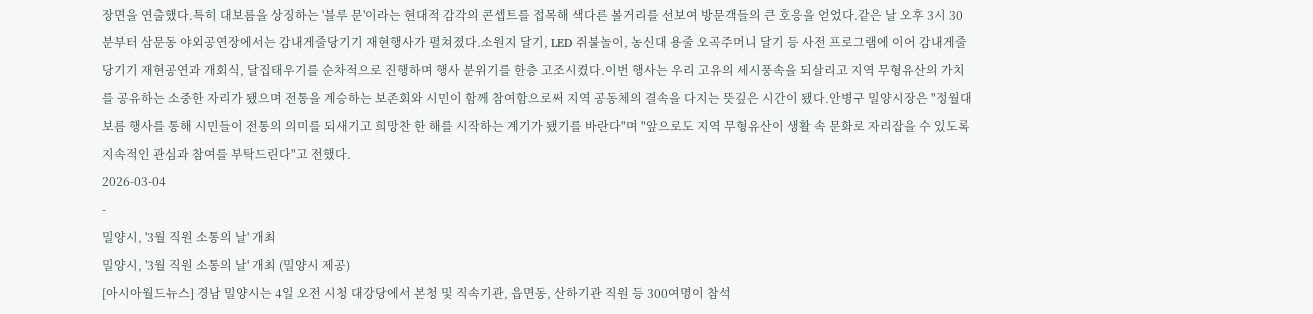장면을 연출했다.특히 대보름을 상징하는 '블루 문'이라는 현대적 감각의 콘셉트를 접목해 색다른 볼거리를 선보여 방문객들의 큰 호응을 얻었다.같은 날 오후 3시 30분부터 삼문동 야외공연장에서는 감내게줄당기기 재현행사가 펼쳐졌다.소원지 달기, LED 쥐불놀이, 농신대 용줄 오곡주머니 달기 등 사전 프로그램에 이어 감내게줄당기기 재현공연과 개회식, 달집태우기를 순차적으로 진행하며 행사 분위기를 한층 고조시켰다.이번 행사는 우리 고유의 세시풍속을 되살리고 지역 무형유산의 가치를 공유하는 소중한 자리가 됐으며 전통을 계승하는 보존회와 시민이 함께 참여함으로써 지역 공동체의 결속을 다지는 뜻깊은 시간이 됐다.안병구 밀양시장은 "정월대보름 행사를 통해 시민들이 전통의 의미를 되새기고 희망찬 한 해를 시작하는 계기가 됐기를 바란다"며 "앞으로도 지역 무형유산이 생활 속 문화로 자리잡을 수 있도록 지속적인 관심과 참여를 부탁드린다"고 전했다.
2026-03-04
-
밀양시, '3월 직원 소통의 날' 개최
밀양시, '3월 직원 소통의 날' 개최 (밀양시 제공)
[아시아월드뉴스] 경남 밀양시는 4일 오전 시청 대강당에서 본청 및 직속기관, 읍면동, 산하기관 직원 등 300여명이 참석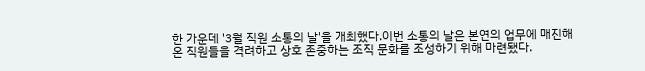한 가운데 '3월 직원 소통의 날'을 개최했다.이번 소통의 날은 본연의 업무에 매진해 온 직원들을 격려하고 상호 존중하는 조직 문화를 조성하기 위해 마련됐다.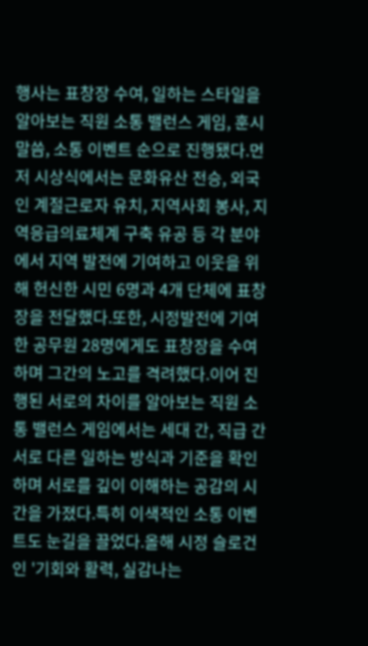행사는 표창장 수여, 일하는 스타일을 알아보는 직원 소통 밸런스 게임, 훈시 말씀, 소통 이벤트 순으로 진행됐다.먼저 시상식에서는 문화유산 전승, 외국인 계절근로자 유치, 지역사회 봉사, 지역응급의료체계 구축 유공 등 각 분야에서 지역 발전에 기여하고 이웃을 위해 헌신한 시민 6명과 4개 단체에 표창장을 전달했다.또한, 시정발전에 기여한 공무원 28명에게도 표창장을 수여하며 그간의 노고를 격려했다.이어 진행된 서로의 차이를 알아보는 직원 소통 밸런스 게임에서는 세대 간, 직급 간 서로 다른 일하는 방식과 기준을 확인하며 서로를 깊이 이해하는 공감의 시간을 가졌다.특히 이색적인 소통 이벤트도 눈길을 끌었다.올해 시정 슬로건인 '기회와 활력, 실감나는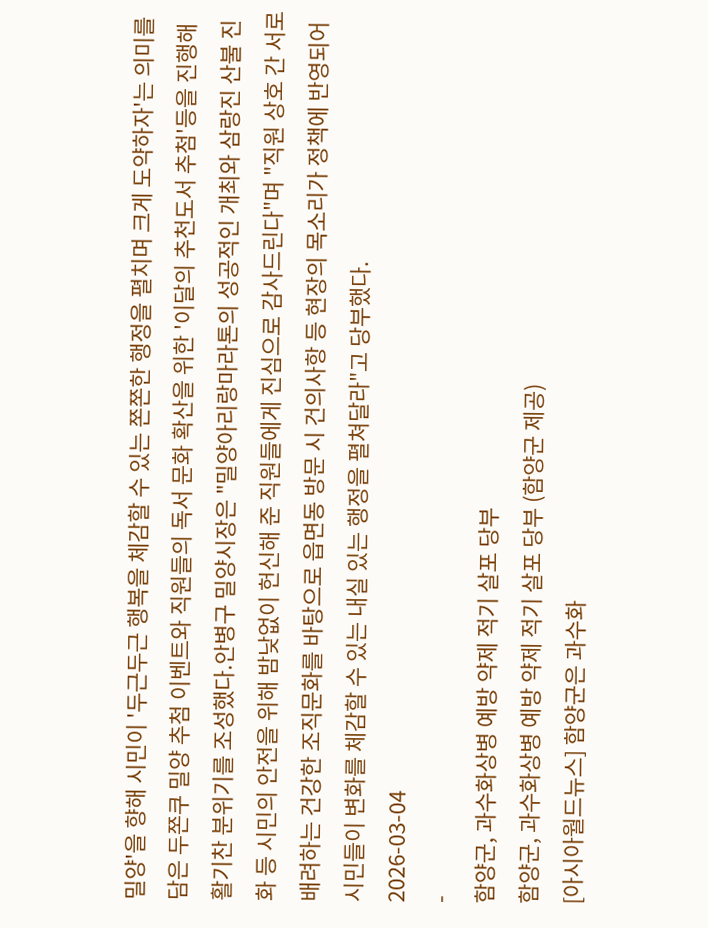밀양'을 향해 시민이 '두근두근 행복을 체감할 수 있는 쫀쫀한 행정을 펼치며 크게 도약하자'는 의미를 담은 두쫀쿠 밀양 추첨 이벤트와 직원들의 독서 문화 확산을 위한 '이달의 추천도서 추첨'등을 진행해 활기찬 분위기를 조성했다.안병구 밀양시장은 "밀양아리랑마라톤의 성공적인 개최와 삼랑진 산불 진화 등 시민의 안전을 위해 밤낮없이 헌신해 준 직원들에게 진심으로 감사드린다"며 "직원 상호 간 서로 배려하는 건강한 조직문화를 바탕으로 읍면동 방문 시 건의사항 등 현장의 목소리가 정책에 반영되어 시민들이 변화를 체감할 수 있는 내실 있는 행정을 펼쳐달라"고 당부했다.
2026-03-04
-
함양군, 과수화상병 예방 약제 적기 살포 당부
함양군, 과수화상병 예방 약제 적기 살포 당부 (함양군 제공)
[아시아월드뉴스] 함양군은 과수화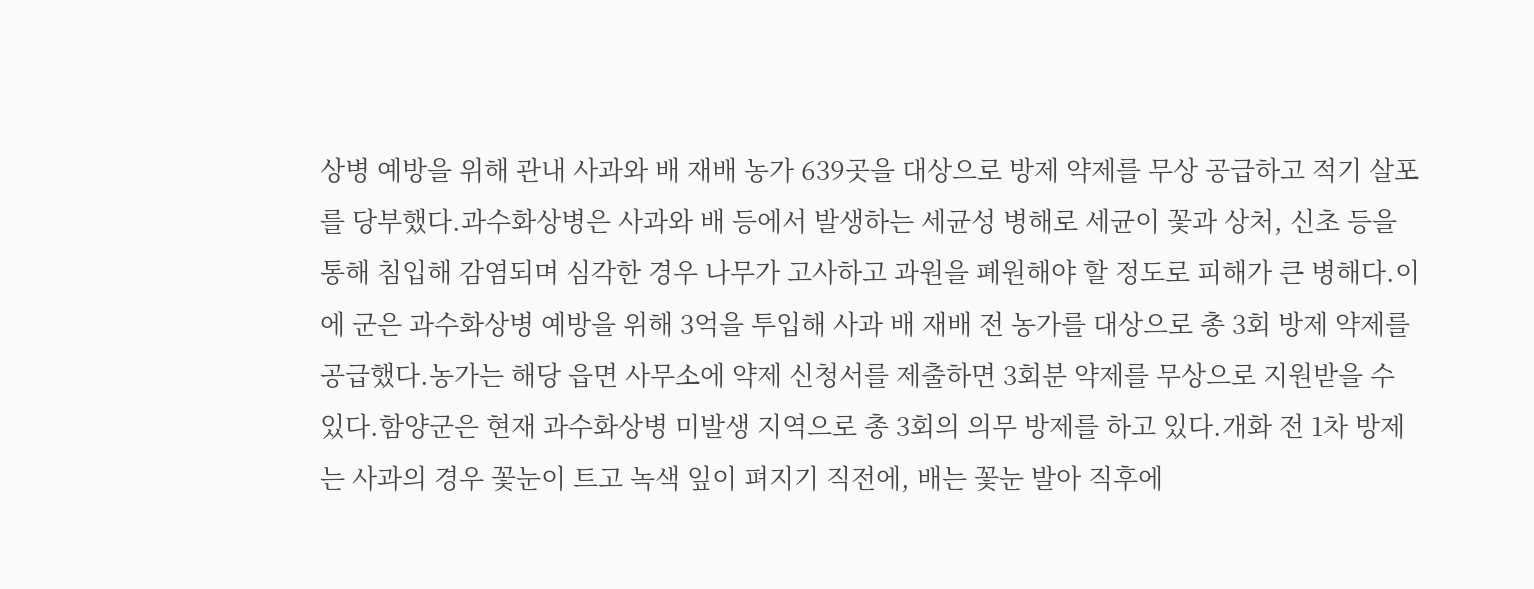상병 예방을 위해 관내 사과와 배 재배 농가 639곳을 대상으로 방제 약제를 무상 공급하고 적기 살포를 당부했다.과수화상병은 사과와 배 등에서 발생하는 세균성 병해로 세균이 꽃과 상처, 신초 등을 통해 침입해 감염되며 심각한 경우 나무가 고사하고 과원을 폐원해야 할 정도로 피해가 큰 병해다.이에 군은 과수화상병 예방을 위해 3억을 투입해 사과 배 재배 전 농가를 대상으로 총 3회 방제 약제를 공급했다.농가는 해당 읍면 사무소에 약제 신청서를 제출하면 3회분 약제를 무상으로 지원받을 수 있다.함양군은 현재 과수화상병 미발생 지역으로 총 3회의 의무 방제를 하고 있다.개화 전 1차 방제는 사과의 경우 꽃눈이 트고 녹색 잎이 펴지기 직전에, 배는 꽃눈 발아 직후에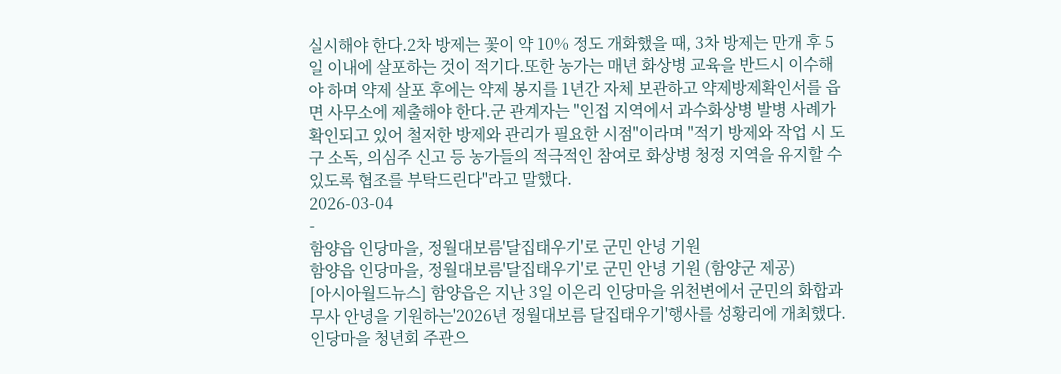실시해야 한다.2차 방제는 꽃이 약 10% 정도 개화했을 때, 3차 방제는 만개 후 5일 이내에 살포하는 것이 적기다.또한 농가는 매년 화상병 교육을 반드시 이수해야 하며 약제 살포 후에는 약제 봉지를 1년간 자체 보관하고 약제방제확인서를 읍면 사무소에 제출해야 한다.군 관계자는 "인접 지역에서 과수화상병 발병 사례가 확인되고 있어 철저한 방제와 관리가 필요한 시점"이라며 "적기 방제와 작업 시 도구 소독, 의심주 신고 등 농가들의 적극적인 참여로 화상병 청정 지역을 유지할 수 있도록 협조를 부탁드린다"라고 말했다.
2026-03-04
-
함양읍 인당마을, 정월대보름'달집태우기'로 군민 안녕 기원
함양읍 인당마을, 정월대보름'달집태우기'로 군민 안녕 기원 (함양군 제공)
[아시아월드뉴스] 함양읍은 지난 3일 이은리 인당마을 위천변에서 군민의 화합과 무사 안녕을 기원하는'2026년 정월대보름 달집태우기'행사를 성황리에 개최했다.인당마을 청년회 주관으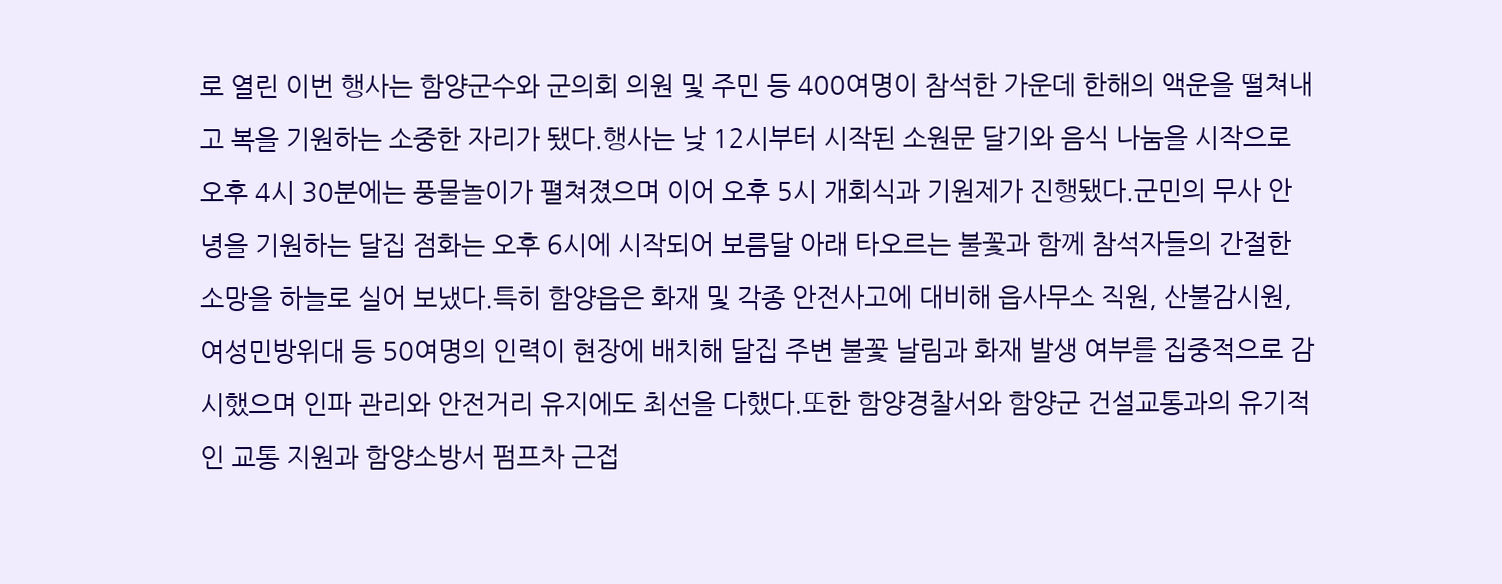로 열린 이번 행사는 함양군수와 군의회 의원 및 주민 등 400여명이 참석한 가운데 한해의 액운을 떨쳐내고 복을 기원하는 소중한 자리가 됐다.행사는 낮 12시부터 시작된 소원문 달기와 음식 나눔을 시작으로 오후 4시 30분에는 풍물놀이가 펼쳐졌으며 이어 오후 5시 개회식과 기원제가 진행됐다.군민의 무사 안녕을 기원하는 달집 점화는 오후 6시에 시작되어 보름달 아래 타오르는 불꽃과 함께 참석자들의 간절한 소망을 하늘로 실어 보냈다.특히 함양읍은 화재 및 각종 안전사고에 대비해 읍사무소 직원, 산불감시원, 여성민방위대 등 50여명의 인력이 현장에 배치해 달집 주변 불꽃 날림과 화재 발생 여부를 집중적으로 감시했으며 인파 관리와 안전거리 유지에도 최선을 다했다.또한 함양경찰서와 함양군 건설교통과의 유기적인 교통 지원과 함양소방서 펌프차 근접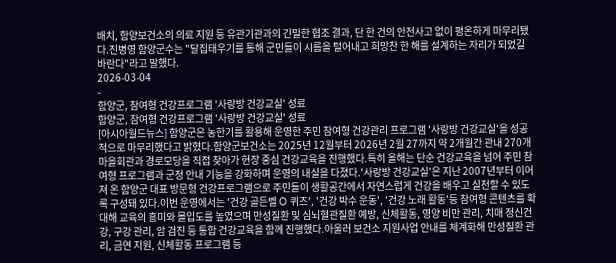배치, 함양보건소의 의료 지원 등 유관기관과의 긴밀한 협조 결과, 단 한 건의 안전사고 없이 평온하게 마무리됐다.진병영 함양군수는 "달집태우기를 통해 군민들이 시름을 털어내고 희망찬 한 해를 설계하는 자리가 되었길 바란다"라고 말했다.
2026-03-04
-
함양군, 참여형 건강프로그램 '사랑방 건강교실' 성료
함양군, 참여형 건강프로그램 '사랑방 건강교실' 성료
[아시아월드뉴스] 함양군은 농한기를 활용해 운영한 주민 참여형 건강관리 프로그램 '사랑방 건강교실'을 성공적으로 마무리했다고 밝혔다.함양군보건소는 2025년 12월부터 2026년 2월 27까지 약 2개월간 관내 270개 마을회관과 경로모당을 직접 찾아가 현장 중심 건강교육을 진행했다.특히 올해는 단순 건강교육을 넘어 주민 참여형 프로그램과 군정 안내 기능을 강화하며 운영의 내실을 다졌다.'사랑방 건강교실'은 지난 2007년부터 이어져 온 함양군 대표 방문형 건강프로그램으로 주민들이 생활공간에서 자연스럽게 건강을 배우고 실천할 수 있도록 구성돼 있다.이번 운영에서는 '건강 골든벨 O 퀴즈', '건강 박수 운동', '건강 노래 활동'등 참여형 콘텐츠를 확대해 교육의 흥미와 몰입도를 높였으며 만성질환 및 심뇌혈관질환 예방, 신체활동, 영양 비만 관리, 치매 정신건강, 구강 관리, 암 검진 등 통합 건강교육을 함께 진행했다.아울러 보건소 지원사업 안내를 체계화해 만성질환 관리, 금연 지원, 신체활동 프로그램 등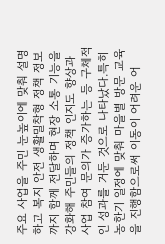주요 사업을 주민 눈높이에 맞춰 설명하고 복지 안전 생활밀착형 정책 정보까지 함께 전달하며 현장 소통 기능을 강화해 주민들의 정책 인지도 향상과 사업 참여 문의가 증가하는 등 구체적인 성과를 거둔 것으로 나타났다.특히 농한기 일정에 맞춰 마을별 방문 교육을 진행함으로써 이동이 어려운 어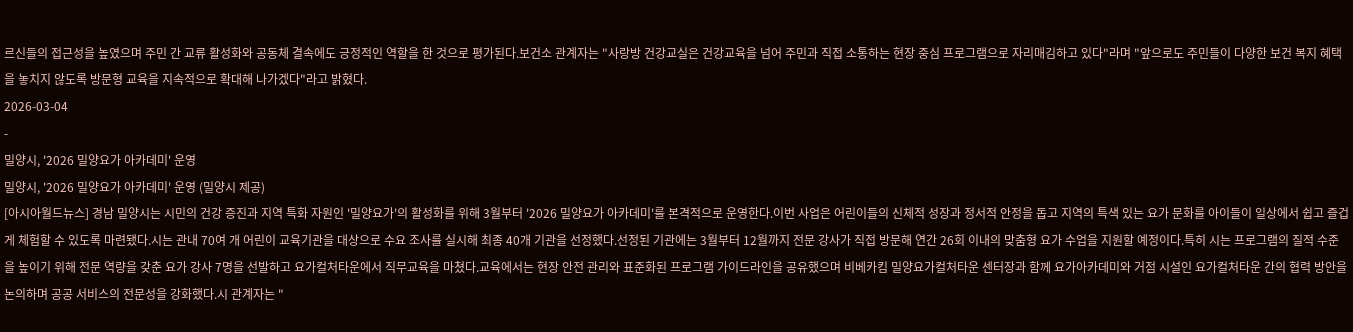르신들의 접근성을 높였으며 주민 간 교류 활성화와 공동체 결속에도 긍정적인 역할을 한 것으로 평가된다.보건소 관계자는 "사랑방 건강교실은 건강교육을 넘어 주민과 직접 소통하는 현장 중심 프로그램으로 자리매김하고 있다"라며 "앞으로도 주민들이 다양한 보건 복지 혜택을 놓치지 않도록 방문형 교육을 지속적으로 확대해 나가겠다"라고 밝혔다.
2026-03-04
-
밀양시, '2026 밀양요가 아카데미' 운영
밀양시, '2026 밀양요가 아카데미' 운영 (밀양시 제공)
[아시아월드뉴스] 경남 밀양시는 시민의 건강 증진과 지역 특화 자원인 '밀양요가'의 활성화를 위해 3월부터 '2026 밀양요가 아카데미'를 본격적으로 운영한다.이번 사업은 어린이들의 신체적 성장과 정서적 안정을 돕고 지역의 특색 있는 요가 문화를 아이들이 일상에서 쉽고 즐겁게 체험할 수 있도록 마련됐다.시는 관내 70여 개 어린이 교육기관을 대상으로 수요 조사를 실시해 최종 40개 기관을 선정했다.선정된 기관에는 3월부터 12월까지 전문 강사가 직접 방문해 연간 26회 이내의 맞춤형 요가 수업을 지원할 예정이다.특히 시는 프로그램의 질적 수준을 높이기 위해 전문 역량을 갖춘 요가 강사 7명을 선발하고 요가컬처타운에서 직무교육을 마쳤다.교육에서는 현장 안전 관리와 표준화된 프로그램 가이드라인을 공유했으며 비베카킴 밀양요가컬처타운 센터장과 함께 요가아카데미와 거점 시설인 요가컬처타운 간의 협력 방안을 논의하며 공공 서비스의 전문성을 강화했다.시 관계자는 "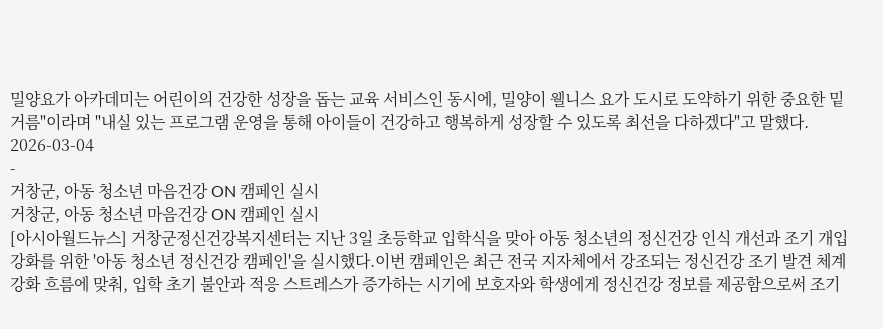밀양요가 아카데미는 어린이의 건강한 성장을 돕는 교육 서비스인 동시에, 밀양이 웰니스 요가 도시로 도약하기 위한 중요한 밑거름"이라며 "내실 있는 프로그램 운영을 통해 아이들이 건강하고 행복하게 성장할 수 있도록 최선을 다하겠다"고 말했다.
2026-03-04
-
거창군, 아동 청소년 마음건강 ON 캠페인 실시
거창군, 아동 청소년 마음건강 ON 캠페인 실시
[아시아월드뉴스] 거창군정신건강복지센터는 지난 3일 초등학교 입학식을 맞아 아동 청소년의 정신건강 인식 개선과 조기 개입 강화를 위한 '아동 청소년 정신건강 캠페인'을 실시했다.이번 캠페인은 최근 전국 지자체에서 강조되는 정신건강 조기 발견 체계 강화 흐름에 맞춰, 입학 초기 불안과 적응 스트레스가 증가하는 시기에 보호자와 학생에게 정신건강 정보를 제공함으로써 조기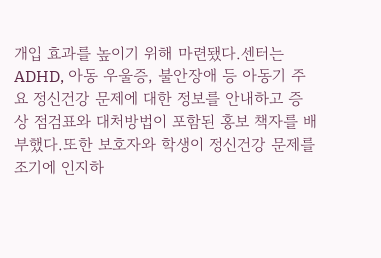개입 효과를 높이기 위해 마련됐다.센터는 ADHD, 아동 우울증, 불안장애 등 아동기 주요 정신건강 문제에 대한 정보를 안내하고 증상 점검표와 대처방법이 포함된 홍보 책자를 배부했다.또한 보호자와 학생이 정신건강 문제를 조기에 인지하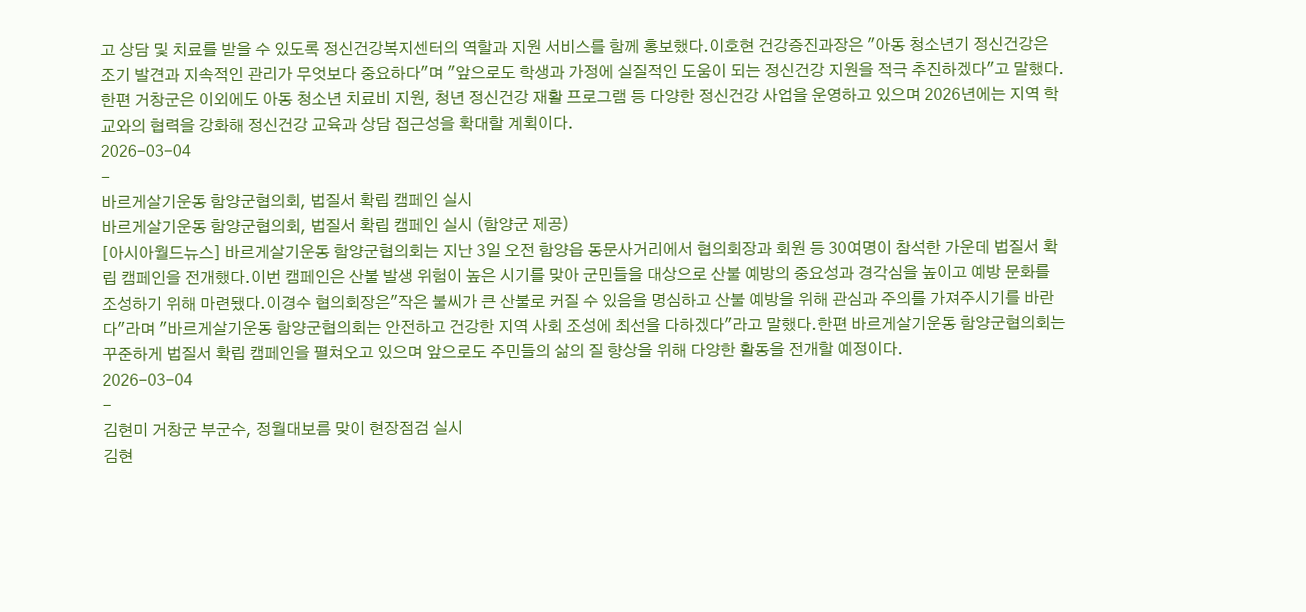고 상담 및 치료를 받을 수 있도록 정신건강복지센터의 역할과 지원 서비스를 함께 홍보했다.이호현 건강증진과장은 "아동 청소년기 정신건강은 조기 발견과 지속적인 관리가 무엇보다 중요하다"며 "앞으로도 학생과 가정에 실질적인 도움이 되는 정신건강 지원을 적극 추진하겠다"고 말했다.한편 거창군은 이외에도 아동 청소년 치료비 지원, 청년 정신건강 재활 프로그램 등 다양한 정신건강 사업을 운영하고 있으며 2026년에는 지역 학교와의 협력을 강화해 정신건강 교육과 상담 접근성을 확대할 계획이다.
2026-03-04
-
바르게살기운동 함양군협의회, 법질서 확립 캠페인 실시
바르게살기운동 함양군협의회, 법질서 확립 캠페인 실시 (함양군 제공)
[아시아월드뉴스] 바르게살기운동 함양군협의회는 지난 3일 오전 함양읍 동문사거리에서 협의회장과 회원 등 30여명이 참석한 가운데 법질서 확립 캠페인을 전개했다.이번 캠페인은 산불 발생 위험이 높은 시기를 맞아 군민들을 대상으로 산불 예방의 중요성과 경각심을 높이고 예방 문화를 조성하기 위해 마련됐다.이경수 협의회장은"작은 불씨가 큰 산불로 커질 수 있음을 명심하고 산불 예방을 위해 관심과 주의를 가져주시기를 바란다"라며 "바르게살기운동 함양군협의회는 안전하고 건강한 지역 사회 조성에 최선을 다하겠다"라고 말했다.한편 바르게살기운동 함양군협의회는 꾸준하게 법질서 확립 캠페인을 펼쳐오고 있으며 앞으로도 주민들의 삶의 질 향상을 위해 다양한 활동을 전개할 예정이다.
2026-03-04
-
김현미 거창군 부군수, 정월대보름 맞이 현장점검 실시
김현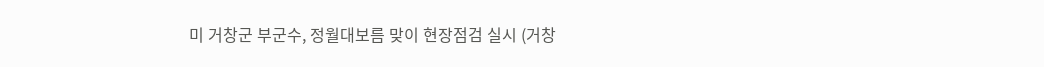미 거창군 부군수, 정월대보름 맞이 현장점검 실시 (거창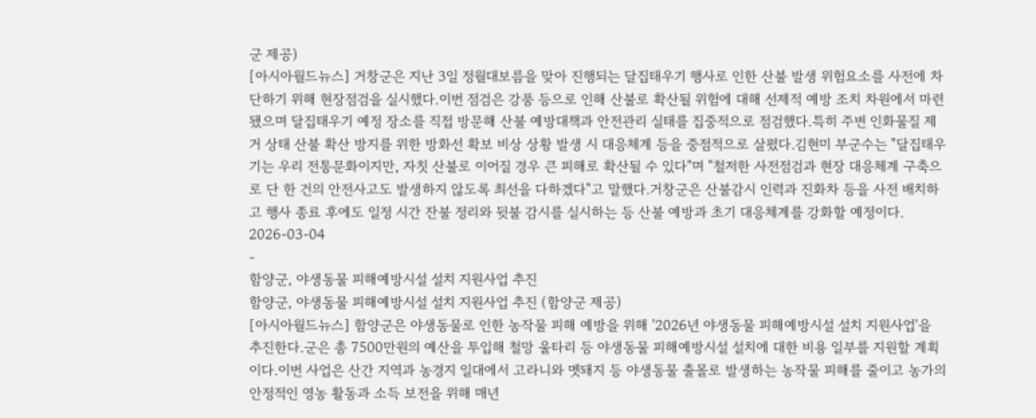군 제공)
[아시아월드뉴스] 거창군은 지난 3일 정월대보름을 맞아 진행되는 달집태우기 행사로 인한 산불 발생 위험요소를 사전에 차단하기 위해 현장점검을 실시했다.이번 점검은 강풍 등으로 인해 산불로 확산될 위험에 대해 선제적 예방 조치 차원에서 마련됐으며 달집태우기 예정 장소를 직접 방문해 산불 예방대책과 안전관리 실태를 집중적으로 점검했다.특히 주변 인화물질 제거 상태 산불 확산 방지를 위한 방화선 확보 비상 상황 발생 시 대응체계 등을 중점적으로 살폈다.김현미 부군수는 "달집태우기는 우리 전통문화이지만, 자칫 산불로 이어질 경우 큰 피해로 확산될 수 있다"며 "철저한 사전점검과 현장 대응체계 구축으로 단 한 건의 안전사고도 발생하지 않도록 최선을 다하겠다"고 말했다.거창군은 산불감시 인력과 진화차 등을 사전 배치하고 행사 종료 후에도 일정 시간 잔불 정리와 뒷불 감시를 실시하는 등 산불 예방과 초기 대응체계를 강화할 예정이다.
2026-03-04
-
함양군, 야생동물 피해예방시설 설치 지원사업 추진
함양군, 야생동물 피해예방시설 설치 지원사업 추진 (함양군 제공)
[아시아월드뉴스] 함양군은 야생동물로 인한 농작물 피해 예방을 위해 '2026년 야생동물 피해예방시설 설치 지원사업'을 추진한다.군은 총 7500만원의 예산을 투입해 철망 울타리 등 야생동물 피해예방시설 설치에 대한 비용 일부를 지원할 계획이다.이번 사업은 산간 지역과 농경지 일대에서 고라니와 멧돼지 등 야생동물 출몰로 발생하는 농작물 피해를 줄이고 농가의 안정적인 영농 활동과 소득 보전을 위해 매년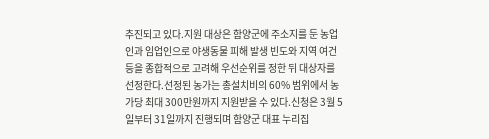추진되고 있다.지원 대상은 함양군에 주소지를 둔 농업인과 임업인으로 야생동물 피해 발생 빈도와 지역 여건 등을 종합적으로 고려해 우선순위를 정한 뒤 대상자를 선정한다.선정된 농가는 총설치비의 60% 범위에서 농가당 최대 300만원까지 지원받을 수 있다.신청은 3월 5일부터 31일까지 진행되며 함양군 대표 누리집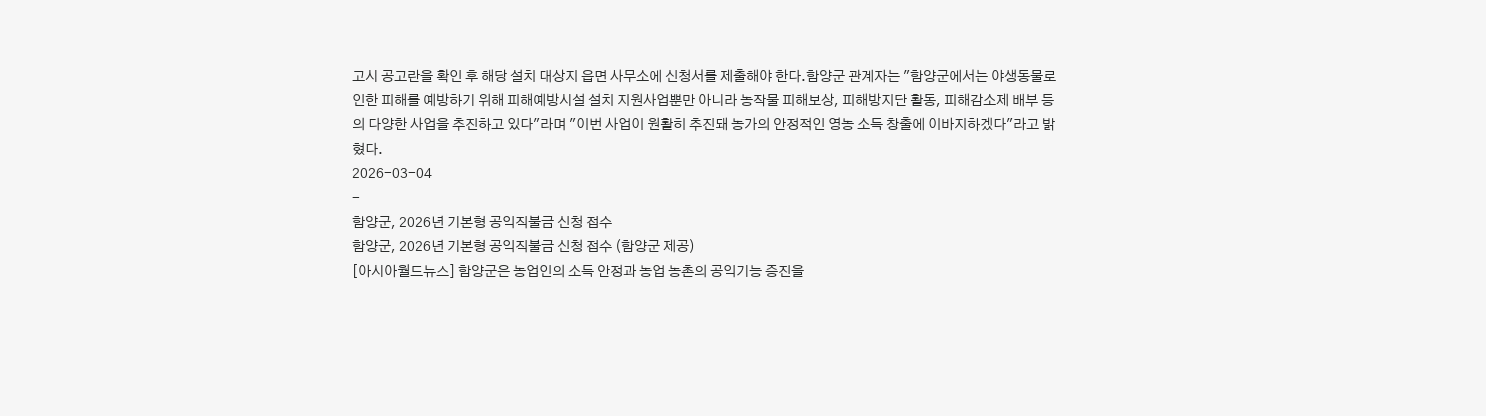고시 공고란을 확인 후 해당 설치 대상지 읍면 사무소에 신청서를 제출해야 한다.함양군 관계자는 "함양군에서는 야생동물로 인한 피해를 예방하기 위해 피해예방시설 설치 지원사업뿐만 아니라 농작물 피해보상, 피해방지단 활동, 피해감소제 배부 등의 다양한 사업을 추진하고 있다"라며 "이번 사업이 원활히 추진돼 농가의 안정적인 영농 소득 창출에 이바지하겠다"라고 밝혔다.
2026-03-04
-
함양군, 2026년 기본형 공익직불금 신청 접수
함양군, 2026년 기본형 공익직불금 신청 접수 (함양군 제공)
[아시아월드뉴스] 함양군은 농업인의 소득 안정과 농업 농촌의 공익기능 증진을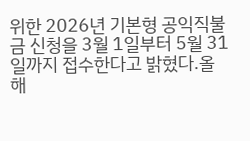위한 2026년 기본형 공익직불금 신청을 3월 1일부터 5월 31일까지 접수한다고 밝혔다.올해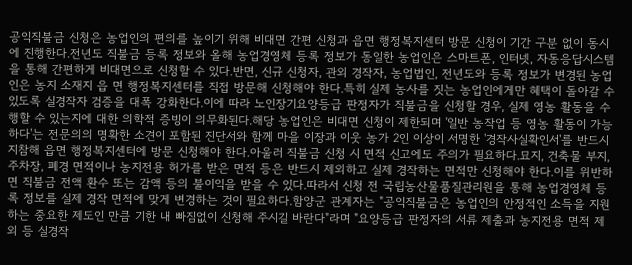공익직불금 신청은 농업인의 편의를 높이기 위해 비대면 간편 신청과 읍면 행정복지센터 방문 신청이 기간 구분 없이 동시에 진행한다.전년도 직불금 등록 정보와 올해 농업경영체 등록 정보가 동일한 농업인은 스마트폰, 인터넷, 자동응답시스템을 통해 간편하게 비대면으로 신청할 수 있다.반면, 신규 신청자, 관외 경작자, 농업법인, 전년도와 등록 정보가 변경된 농업인은 농지 소재지 읍 면 행정복지센터를 직접 방문해 신청해야 한다.특히 실제 농사를 짓는 농업인에게만 혜택이 돌아갈 수 있도록 실경작자 검증을 대폭 강화한다.이에 따라 노인장기요양등급 판정자가 직불금을 신청할 경우, 실제 영농 활동을 수행할 수 있는지에 대한 의학적 증빙이 의무화된다.해당 농업인은 비대면 신청이 제한되며 '일반 농작업 등 영농 활동이 가능하다'는 전문의의 명확한 소견이 포함된 진단서와 함께 마을 이장과 이웃 농가 2인 이상이 서명한 '경작사실확인서'를 반드시 지참해 읍면 행정복지센터에 방문 신청해야 한다.아울러 직불금 신청 시 면적 신고에도 주의가 필요하다.묘지, 건축물 부지, 주차장, 폐경 면적이나 농지전용 허가를 받은 면적 등은 반드시 제외하고 실제 경작하는 면적만 신청해야 한다.이를 위반하면 직불금 전액 환수 또는 감액 등의 불이익을 받을 수 있다.따라서 신청 전 국립농산물품질관리원을 통해 농업경영체 등록 정보를 실제 경작 면적에 맞게 변경하는 것이 필요하다.함양군 관계자는 "공익직불금은 농업인의 안정적인 소득을 지원하는 중요한 제도인 만큼 기한 내 빠짐없이 신청해 주시길 바란다"라며 "요양등급 판정자의 서류 제출과 농지전용 면적 제외 등 실경작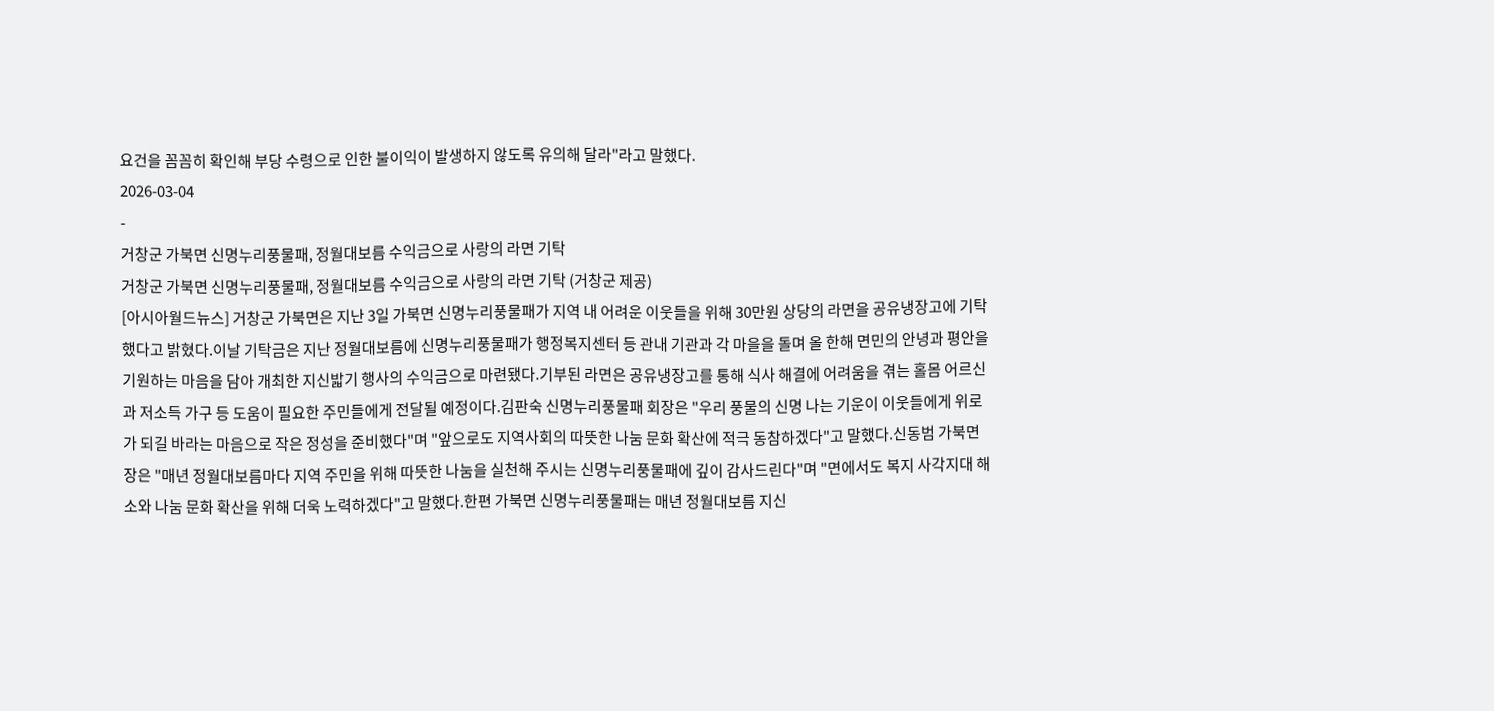요건을 꼼꼼히 확인해 부당 수령으로 인한 불이익이 발생하지 않도록 유의해 달라"라고 말했다.
2026-03-04
-
거창군 가북면 신명누리풍물패, 정월대보름 수익금으로 사랑의 라면 기탁
거창군 가북면 신명누리풍물패, 정월대보름 수익금으로 사랑의 라면 기탁 (거창군 제공)
[아시아월드뉴스] 거창군 가북면은 지난 3일 가북면 신명누리풍물패가 지역 내 어려운 이웃들을 위해 30만원 상당의 라면을 공유냉장고에 기탁했다고 밝혔다.이날 기탁금은 지난 정월대보름에 신명누리풍물패가 행정복지센터 등 관내 기관과 각 마을을 돌며 올 한해 면민의 안녕과 평안을 기원하는 마음을 담아 개최한 지신밟기 행사의 수익금으로 마련됐다.기부된 라면은 공유냉장고를 통해 식사 해결에 어려움을 겪는 홀몸 어르신과 저소득 가구 등 도움이 필요한 주민들에게 전달될 예정이다.김판숙 신명누리풍물패 회장은 "우리 풍물의 신명 나는 기운이 이웃들에게 위로가 되길 바라는 마음으로 작은 정성을 준비했다"며 "앞으로도 지역사회의 따뜻한 나눔 문화 확산에 적극 동참하겠다"고 말했다.신동범 가북면장은 "매년 정월대보름마다 지역 주민을 위해 따뜻한 나눔을 실천해 주시는 신명누리풍물패에 깊이 감사드린다"며 "면에서도 복지 사각지대 해소와 나눔 문화 확산을 위해 더욱 노력하겠다"고 말했다.한편 가북면 신명누리풍물패는 매년 정월대보름 지신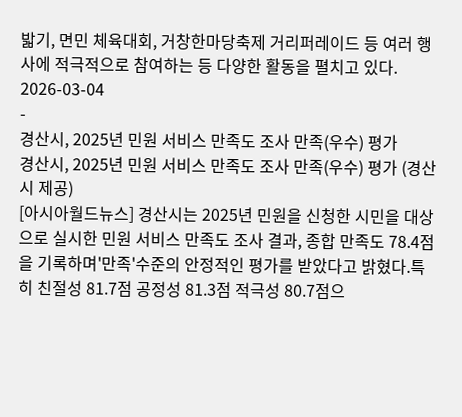밟기, 면민 체육대회, 거창한마당축제 거리퍼레이드 등 여러 행사에 적극적으로 참여하는 등 다양한 활동을 펼치고 있다.
2026-03-04
-
경산시, 2025년 민원 서비스 만족도 조사 만족(우수) 평가
경산시, 2025년 민원 서비스 만족도 조사 만족(우수) 평가 (경산시 제공)
[아시아월드뉴스] 경산시는 2025년 민원을 신청한 시민을 대상으로 실시한 민원 서비스 만족도 조사 결과, 종합 만족도 78.4점을 기록하며'만족'수준의 안정적인 평가를 받았다고 밝혔다.특히 친절성 81.7점 공정성 81.3점 적극성 80.7점으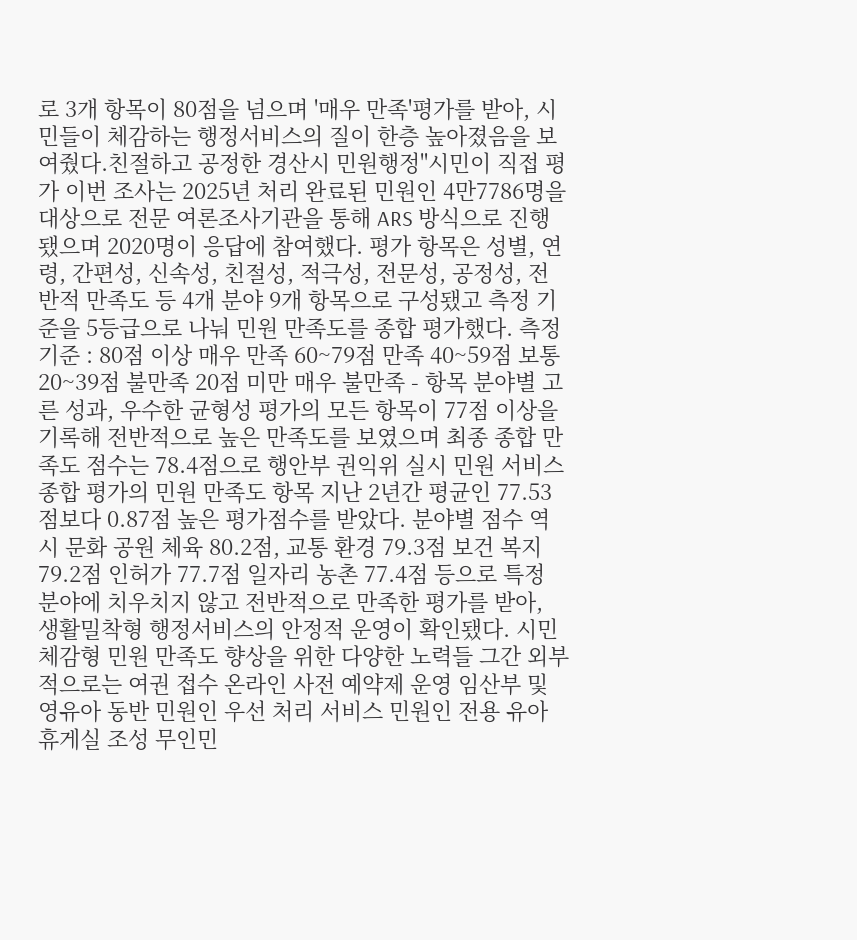로 3개 항목이 80점을 넘으며 '매우 만족'평가를 받아, 시민들이 체감하는 행정서비스의 질이 한층 높아졌음을 보여줬다.친절하고 공정한 경산시 민원행정"시민이 직접 평가 이번 조사는 2025년 처리 완료된 민원인 4만7786명을 대상으로 전문 여론조사기관을 통해 ARS 방식으로 진행됐으며 2020명이 응답에 참여했다. 평가 항목은 성별, 연령, 간편성, 신속성, 친절성, 적극성, 전문성, 공정성, 전반적 만족도 등 4개 분야 9개 항목으로 구성됐고 측정 기준을 5등급으로 나눠 민원 만족도를 종합 평가했다. 측정기준 : 80점 이상 매우 만족 60~79점 만족 40~59점 보통 20~39점 불만족 20점 미만 매우 불만족 - 항목 분야별 고른 성과, 우수한 균형성 평가의 모든 항목이 77점 이상을 기록해 전반적으로 높은 만족도를 보였으며 최종 종합 만족도 점수는 78.4점으로 행안부 권익위 실시 민원 서비스 종합 평가의 민원 만족도 항목 지난 2년간 평균인 77.53점보다 0.87점 높은 평가점수를 받았다. 분야별 점수 역시 문화 공원 체육 80.2점, 교통 환경 79.3점 보건 복지 79.2점 인허가 77.7점 일자리 농촌 77.4점 등으로 특정 분야에 치우치지 않고 전반적으로 만족한 평가를 받아, 생활밀착형 행정서비스의 안정적 운영이 확인됐다. 시민 체감형 민원 만족도 향상을 위한 다양한 노력들 그간 외부적으로는 여권 접수 온라인 사전 예약제 운영 임산부 및 영유아 동반 민원인 우선 처리 서비스 민원인 전용 유아 휴게실 조성 무인민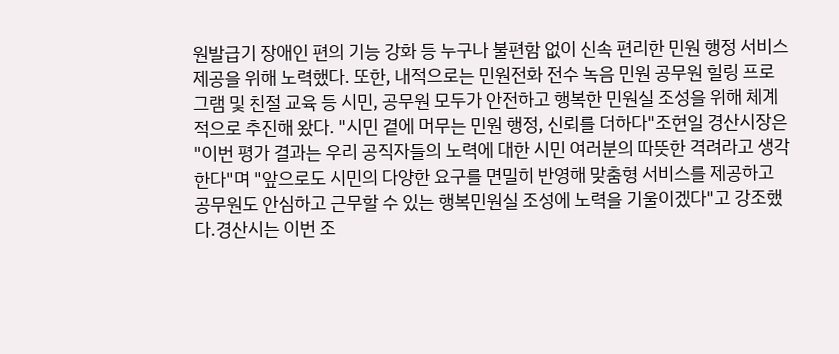원발급기 장애인 편의 기능 강화 등 누구나 불편함 없이 신속 편리한 민원 행정 서비스 제공을 위해 노력했다. 또한, 내적으로는 민원전화 전수 녹음 민원 공무원 힐링 프로그램 및 친절 교육 등 시민, 공무원 모두가 안전하고 행복한 민원실 조성을 위해 체계적으로 추진해 왔다. "시민 곁에 머무는 민원 행정, 신뢰를 더하다"조현일 경산시장은 "이번 평가 결과는 우리 공직자들의 노력에 대한 시민 여러분의 따뜻한 격려라고 생각한다"며 "앞으로도 시민의 다양한 요구를 면밀히 반영해 맞춤형 서비스를 제공하고 공무원도 안심하고 근무할 수 있는 행복민원실 조성에 노력을 기울이겠다"고 강조했다.경산시는 이번 조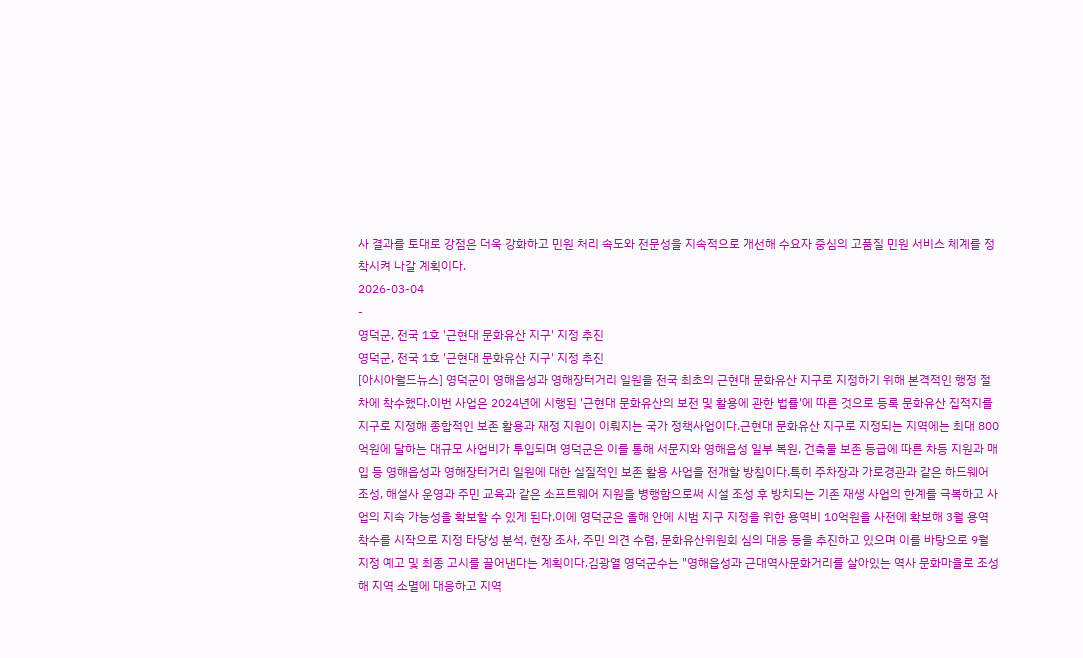사 결과를 토대로 강점은 더욱 강화하고 민원 처리 속도와 전문성을 지속적으로 개선해 수요자 중심의 고품질 민원 서비스 체계를 정착시켜 나갈 계획이다.
2026-03-04
-
영덕군, 전국 1호 '근현대 문화유산 지구' 지정 추진
영덕군, 전국 1호 '근현대 문화유산 지구' 지정 추진
[아시아월드뉴스] 영덕군이 영해읍성과 영해장터거리 일원을 전국 최초의 근현대 문화유산 지구로 지정하기 위해 본격적인 행정 절차에 착수했다.이번 사업은 2024년에 시행된 '근현대 문화유산의 보전 및 활용에 관한 법률'에 따른 것으로 등록 문화유산 집적지를 지구로 지정해 종합적인 보존 활용과 재정 지원이 이뤄지는 국가 정책사업이다.근현대 문화유산 지구로 지정되는 지역에는 최대 800억원에 달하는 대규모 사업비가 투입되며 영덕군은 이를 통해 서문지와 영해읍성 일부 복원, 건축물 보존 등급에 따른 차등 지원과 매입 등 영해읍성과 영해장터거리 일원에 대한 실질적인 보존 활용 사업을 전개할 방침이다.특히 주차장과 가로경관과 같은 하드웨어 조성, 해설사 운영과 주민 교육과 같은 소프트웨어 지원을 병행함으로써 시설 조성 후 방치되는 기존 재생 사업의 한계를 극복하고 사업의 지속 가능성을 확보할 수 있게 된다.이에 영덕군은 올해 안에 시범 지구 지정을 위한 용역비 10억원을 사전에 확보해 3월 용역 착수를 시작으로 지정 타당성 분석, 현장 조사, 주민 의견 수렴, 문화유산위원회 심의 대응 등을 추진하고 있으며 이를 바탕으로 9월 지정 예고 및 최종 고시를 끌어낸다는 계획이다.김광열 영덕군수는 "영해읍성과 근대역사문화거리를 살아있는 역사 문화마을로 조성해 지역 소멸에 대응하고 지역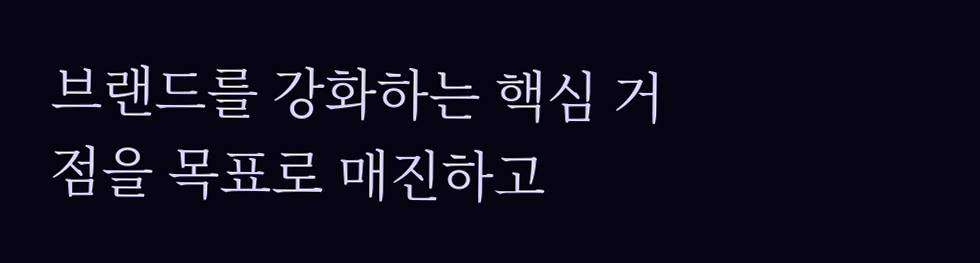브랜드를 강화하는 핵심 거점을 목표로 매진하고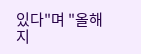있다"며 "올해 지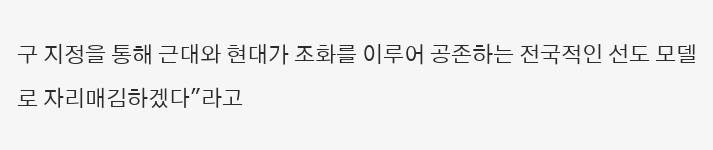구 지정을 통해 근대와 현대가 조화를 이루어 공존하는 전국적인 선도 모델로 자리매김하겠다"라고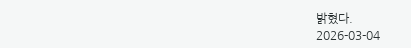밝혔다.
2026-03-04